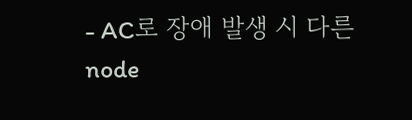- AC로 장애 발생 시 다른 node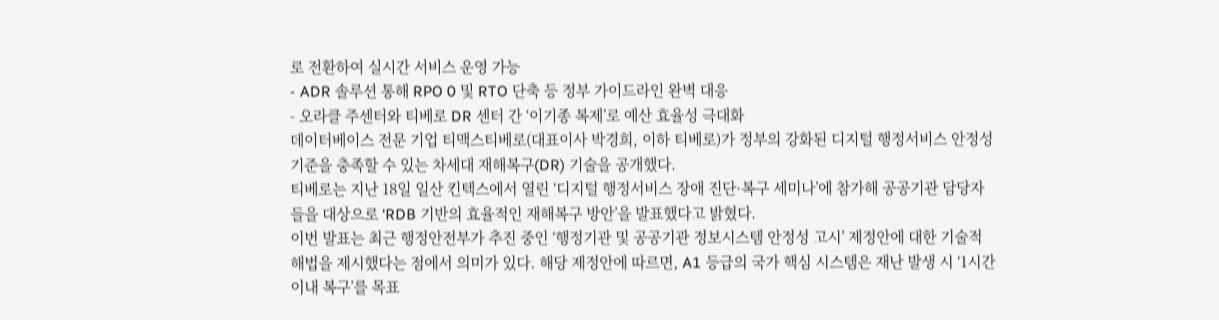로 전환하여 실시간 서비스 운영 가능
- ADR 솔루션 통해 RPO 0 및 RTO 단축 등 정부 가이드라인 완벽 대응
- 오라클 주센터와 티베로 DR 센터 간 ‘이기종 복제’로 예산 효율성 극대화
데이터베이스 전문 기업 티맥스티베로(대표이사 박경희, 이하 티베로)가 정부의 강화된 디지털 행정서비스 안정성 기준을 충족할 수 있는 차세대 재해복구(DR) 기술을 공개했다.
티베로는 지난 18일 일산 킨텍스에서 열린 ‘디지털 행정서비스 장애 진단·복구 세미나’에 참가해 공공기관 담당자들을 대상으로 ‘RDB 기반의 효율적인 재해복구 방안’을 발표했다고 밝혔다.
이번 발표는 최근 행정안전부가 추진 중인 ‘행정기관 및 공공기관 정보시스템 안정성 고시’ 제정안에 대한 기술적 해법을 제시했다는 점에서 의미가 있다. 해당 제정안에 따르면, A1 등급의 국가 핵심 시스템은 재난 발생 시 ‘1시간 이내 복구’를 목표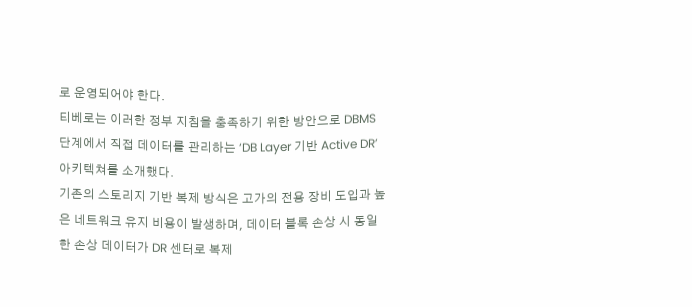로 운영되어야 한다.
티베로는 이러한 정부 지침을 충족하기 위한 방안으로 DBMS 단계에서 직접 데이터를 관리하는 ‘DB Layer 기반 Active DR’ 아키텍쳐를 소개했다.
기존의 스토리지 기반 복제 방식은 고가의 전용 장비 도입과 높은 네트워크 유지 비용이 발생하며, 데이터 블록 손상 시 동일한 손상 데이터가 DR 센터로 복제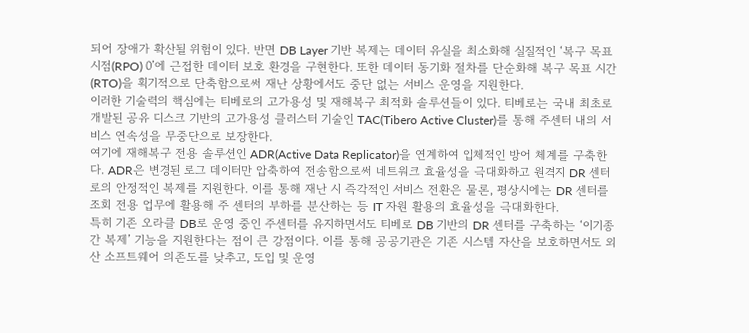되어 장애가 확산될 위험이 있다. 반면 DB Layer 기반 복제는 데이터 유실을 최소화해 실질적인 ‘복구 목표 시점(RPO) 0’에 근접한 데이터 보호 환경을 구현한다. 또한 데이터 동기화 절차를 단순화해 복구 목표 시간(RTO)을 획기적으로 단축함으로써 재난 상황에서도 중단 없는 서비스 운영을 지원한다.
이러한 기술력의 핵심에는 티베로의 고가용성 및 재해복구 최적화 솔루션들이 있다. 티베로는 국내 최초로 개발된 공유 디스크 기반의 고가용성 클러스터 기술인 TAC(Tibero Active Cluster)를 통해 주센터 내의 서비스 연속성을 무중단으로 보장한다.
여기에 재해복구 전용 솔루션인 ADR(Active Data Replicator)을 연계하여 입체적인 방어 체계를 구축한다. ADR은 변경된 로그 데이터만 압축하여 전송함으로써 네트워크 효율성을 극대화하고 원격지 DR 센터로의 안정적인 복제를 지원한다. 이를 통해 재난 시 즉각적인 서비스 전환은 물론, 평상시에는 DR 센터를 조회 전용 업무에 활용해 주 센터의 부하를 분산하는 등 IT 자원 활용의 효율성을 극대화한다.
특히 기존 오라클 DB로 운영 중인 주센터를 유지하면서도 티베로 DB 기반의 DR 센터를 구축하는 ‘이기종 간 복제’ 기능을 지원한다는 점이 큰 강점이다. 이를 통해 공공기관은 기존 시스템 자산을 보호하면서도 외산 소프트웨어 의존도를 낮추고, 도입 및 운영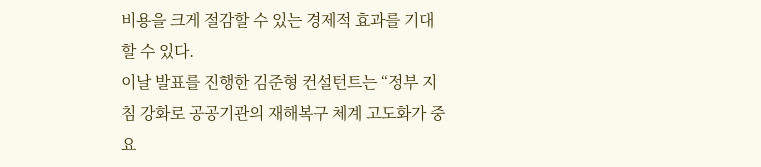비용을 크게 절감할 수 있는 경제적 효과를 기대할 수 있다.
이날 발표를 진행한 김준형 컨설턴트는 “정부 지침 강화로 공공기관의 재해복구 체계 고도화가 중요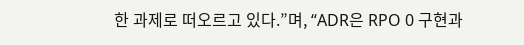한 과제로 떠오르고 있다.”며, “ADR은 RPO 0 구현과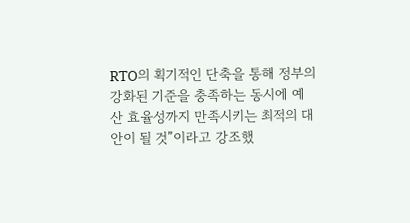RTO의 획기적인 단축을 통해 정부의 강화된 기준을 충족하는 동시에 예산 효율성까지 만족시키는 최적의 대안이 될 것”이라고 강조했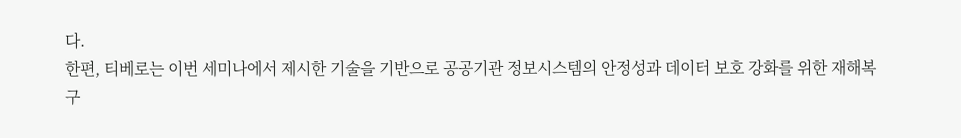다.
한편, 티베로는 이번 세미나에서 제시한 기술을 기반으로 공공기관 정보시스템의 안정성과 데이터 보호 강화를 위한 재해복구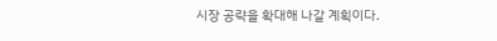시장 공략을 확대해 나갈 계획이다.